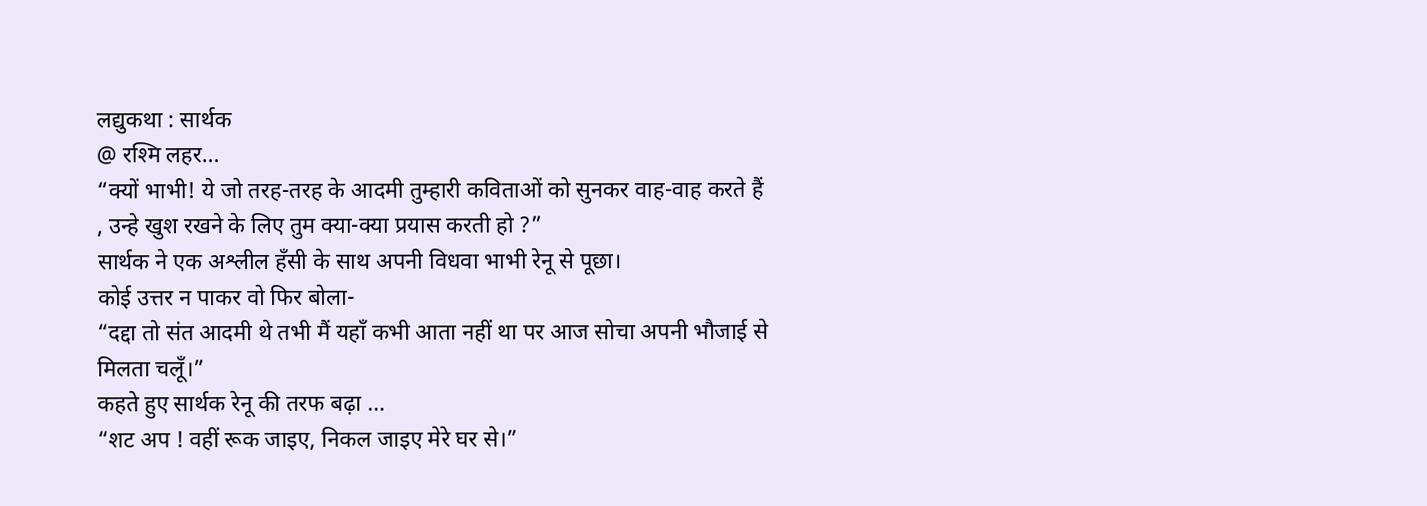लद्युकथा : सार्थक
@ रश्मि लहर…
“क्यों भाभी! ये जो तरह-तरह के आदमी तुम्हारी कविताओं को सुनकर वाह-वाह करते हैं , उन्हे खुश रखने के लिए तुम क्या-क्या प्रयास करती हो ?”
सार्थक ने एक अश्लील हँसी के साथ अपनी विधवा भाभी रेनू से पूछा।
कोई उत्तर न पाकर वो फिर बोला-
“दद्दा तो संत आदमी थे तभी मैं यहाँ कभी आता नहीं था पर आज सोचा अपनी भौजाई से मिलता चलूँ।”
कहते हुए सार्थक रेनू की तरफ बढ़ा …
“शट अप ! वहीं रूक जाइए, निकल जाइए मेरे घर से।”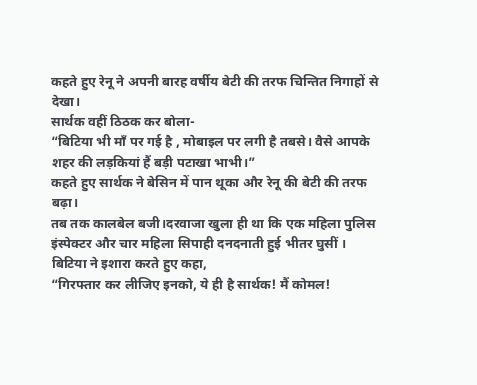कहते हुए रेनू ने अपनी बारह वर्षीय बेटी की तरफ चिन्तित निगाहों से देखा।
सार्थक वहीं ठिठक कर बोला-
“बिटिया भी माँ पर गई है , मोबाइल पर लगी है तबसे। वैसे आपके शहर की लड़कियां हैं बड़ी पटाखा भाभी।”
कहते हुए सार्थक ने बेसिन में पान थूका और रेनू की बेटी की तरफ बढ़ा।
तब तक कालबेल बजी।दरवाजा खुला ही था कि एक महिला पुलिस इंस्पेक्टर और चार महिला सिपाही दनदनाती हुई भीतर घुसीं ।
बिटिया ने इशारा करते हुए कहा,
“गिरफ्तार कर लीजिए इनको, ये ही है सार्थक! मैं कोमल!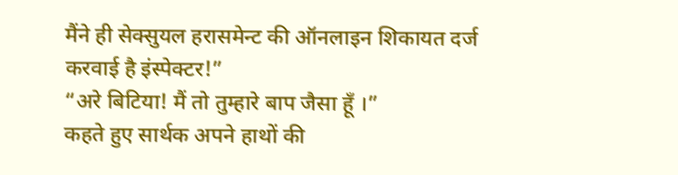मैंने ही सेक्सुयल हरासमेन्ट की ऑनलाइन शिकायत दर्ज करवाई है इंस्पेक्टर!”
“अरे बिटिया! मैं तो तुम्हारे बाप जैसा हूँ ।”
कहते हुए सार्थक अपने हाथों की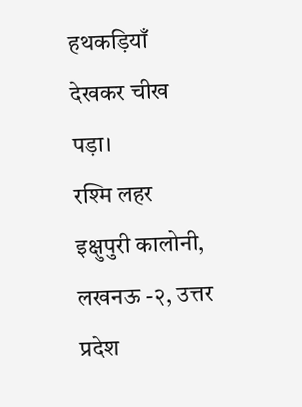हथकड़ियाँ देखकर चीख पड़ा।
रश्मि लहर
इक्षुपुरी कालोनी,
लखनऊ -२, उत्तर प्रदेश